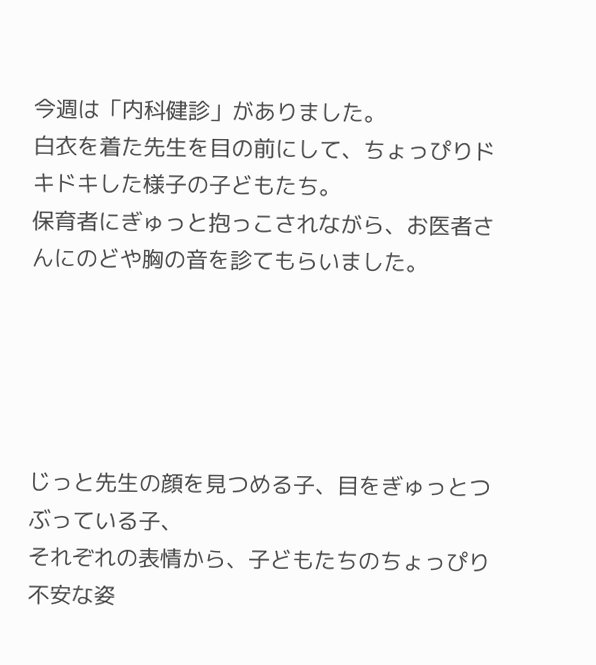今週は「内科健診」がありました。
白衣を着た先生を目の前にして、ちょっぴりドキドキした様子の子どもたち。
保育者にぎゅっと抱っこされながら、お医者さんにのどや胸の音を診てもらいました。





じっと先生の顔を見つめる子、目をぎゅっとつぶっている子、
それぞれの表情から、子どもたちのちょっぴり不安な姿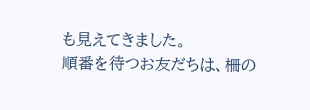も見えてきました。
順番を待つお友だちは、柵の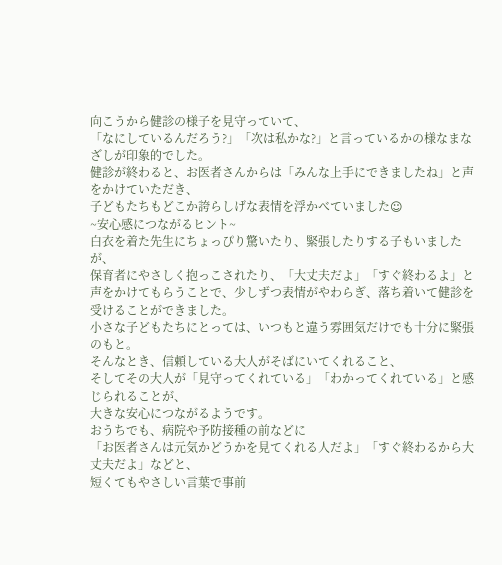向こうから健診の様子を見守っていて、
「なにしているんだろう?」「次は私かな?」と言っているかの様なまなざしが印象的でした。
健診が終わると、お医者さんからは「みんな上手にできましたね」と声をかけていただき、
子どもたちもどこか誇らしげな表情を浮かべていました☺
~安心感につながるヒント~
白衣を着た先生にちょっぴり驚いたり、緊張したりする子もいましたが、
保育者にやさしく抱っこされたり、「大丈夫だよ」「すぐ終わるよ」と声をかけてもらうことで、少しずつ表情がやわらぎ、落ち着いて健診を受けることができました。
小さな子どもたちにとっては、いつもと違う雰囲気だけでも十分に緊張のもと。
そんなとき、信頼している大人がそばにいてくれること、
そしてその大人が「見守ってくれている」「わかってくれている」と感じられることが、
大きな安心につながるようです。
おうちでも、病院や予防接種の前などに
「お医者さんは元気かどうかを見てくれる人だよ」「すぐ終わるから大丈夫だよ」などと、
短くてもやさしい言葉で事前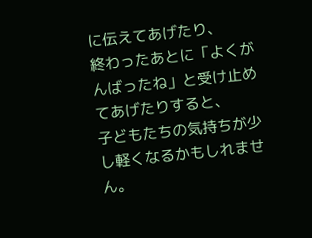に伝えてあげたり、
終わったあとに「よくがんばったね」と受け止めてあげたりすると、
子どもたちの気持ちが少し軽くなるかもしれません。